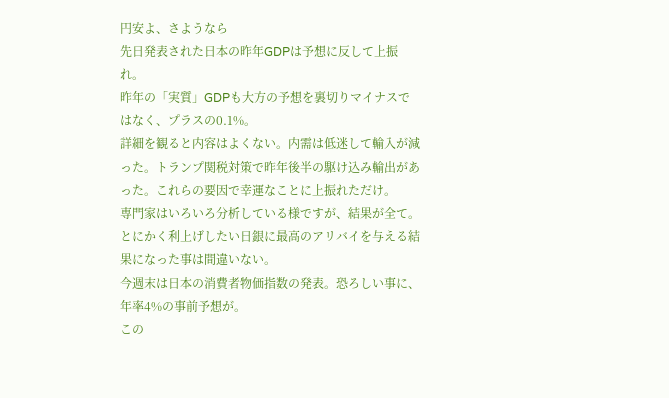円安よ、さようなら
先日発表された日本の昨年GDPは予想に反して上振れ。
昨年の「実質」GDPも大方の予想を裏切りマイナスではなく、プラスの0.1%。
詳細を観ると内容はよくない。内需は低迷して輸入が減った。トランプ関税対策で昨年後半の駆け込み輸出があった。これらの要因で幸運なことに上振れただけ。
専門家はいろいろ分析している様ですが、結果が全て。とにかく利上げしたい日銀に最高のアリバイを与える結果になった事は間違いない。
今週末は日本の消費者物価指数の発表。恐ろしい事に、年率4%の事前予想が。
この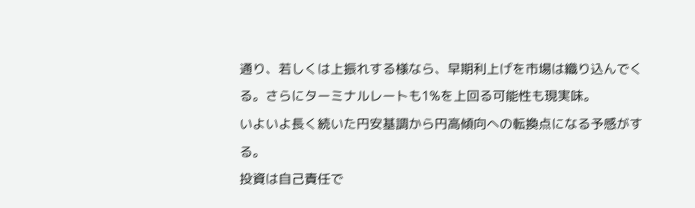通り、若しくは上振れする様なら、早期利上げを市場は織り込んでくる。さらにターミナルレートも1%を上回る可能性も現実味。
いよいよ長く続いた円安基調から円高傾向への転換点になる予感がする。
投資は自己責任で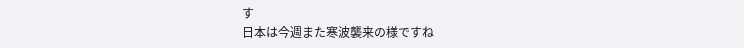す
日本は今週また寒波襲来の様ですね